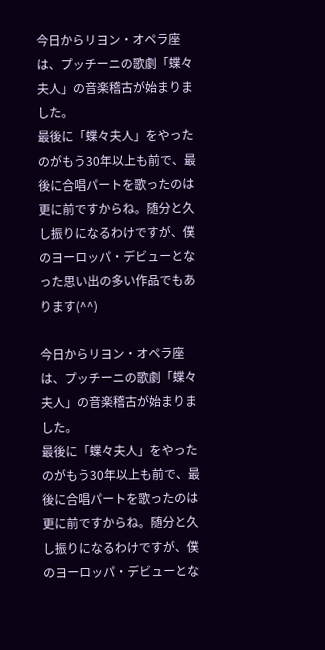今日からリヨン・オペラ座は、プッチーニの歌劇「蝶々夫人」の音楽稽古が始まりました。
最後に「蝶々夫人」をやったのがもう30年以上も前で、最後に合唱パートを歌ったのは更に前ですからね。随分と久し振りになるわけですが、僕のヨーロッパ・デビューとなった思い出の多い作品でもあります(^^)

今日からリヨン・オペラ座は、プッチーニの歌劇「蝶々夫人」の音楽稽古が始まりました。
最後に「蝶々夫人」をやったのがもう30年以上も前で、最後に合唱パートを歌ったのは更に前ですからね。随分と久し振りになるわけですが、僕のヨーロッパ・デビューとな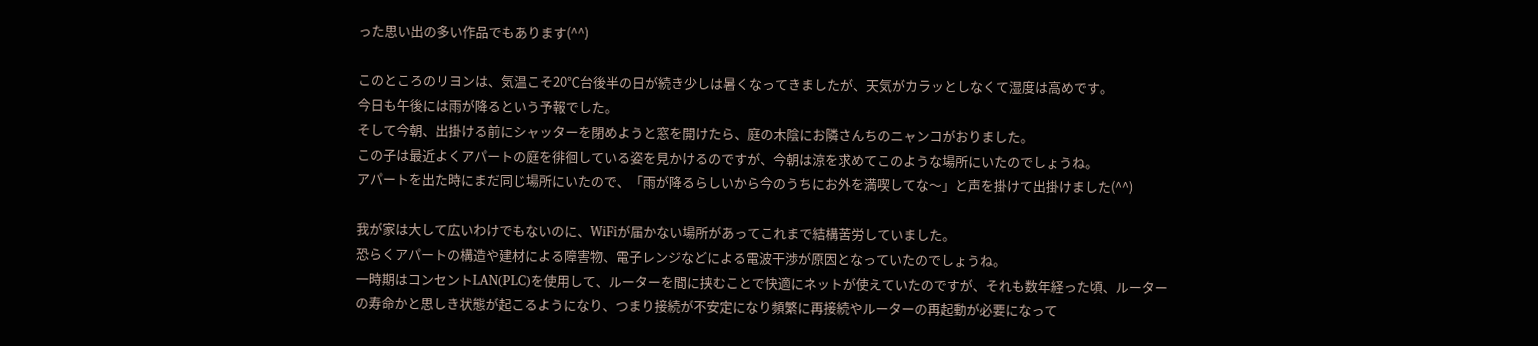った思い出の多い作品でもあります(^^)

このところのリヨンは、気温こそ20℃台後半の日が続き少しは暑くなってきましたが、天気がカラッとしなくて湿度は高めです。
今日も午後には雨が降るという予報でした。
そして今朝、出掛ける前にシャッターを閉めようと窓を開けたら、庭の木陰にお隣さんちのニャンコがおりました。
この子は最近よくアパートの庭を徘徊している姿を見かけるのですが、今朝は涼を求めてこのような場所にいたのでしょうね。
アパートを出た時にまだ同じ場所にいたので、「雨が降るらしいから今のうちにお外を満喫してな〜」と声を掛けて出掛けました(^^)

我が家は大して広いわけでもないのに、WiFiが届かない場所があってこれまで結構苦労していました。
恐らくアパートの構造や建材による障害物、電子レンジなどによる電波干渉が原因となっていたのでしょうね。
一時期はコンセントLAN(PLC)を使用して、ルーターを間に挟むことで快適にネットが使えていたのですが、それも数年経った頃、ルーターの寿命かと思しき状態が起こるようになり、つまり接続が不安定になり頻繁に再接続やルーターの再起動が必要になって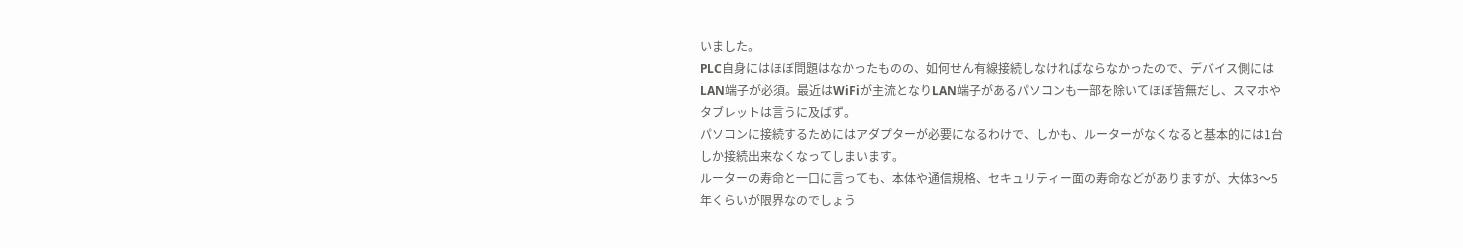いました。
PLC自身にはほぼ問題はなかったものの、如何せん有線接続しなければならなかったので、デバイス側にはLAN端子が必須。最近はWiFiが主流となりLAN端子があるパソコンも一部を除いてほぼ皆無だし、スマホやタブレットは言うに及ばず。
パソコンに接続するためにはアダプターが必要になるわけで、しかも、ルーターがなくなると基本的には1台しか接続出来なくなってしまいます。
ルーターの寿命と一口に言っても、本体や通信規格、セキュリティー面の寿命などがありますが、大体3〜5年くらいが限界なのでしょう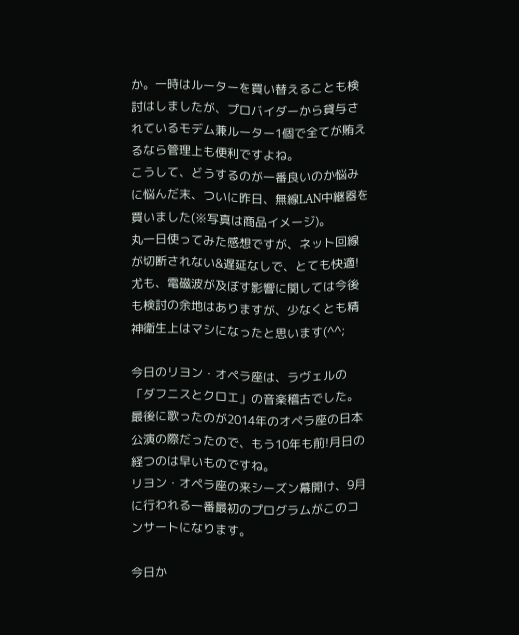か。一時はルーターを買い替えることも検討はしましたが、プロバイダーから貸与されているモデム兼ルーター1個で全てが賄えるなら管理上も便利ですよね。
こうして、どうするのが一番良いのか悩みに悩んだ末、ついに昨日、無線LAN中継器を買いました(※写真は商品イメージ)。
丸一日使ってみた感想ですが、ネット回線が切断されない&遅延なしで、とても快適! 尤も、電磁波が及ぼす影響に関しては今後も検討の余地はありますが、少なくとも精神衛生上はマシになったと思います(^^;

今日のリヨン・オペラ座は、ラヴェルの「ダフニスとクロエ」の音楽稽古でした。
最後に歌ったのが2014年のオペラ座の日本公演の際だったので、もう10年も前!月日の経つのは早いものですね。
リヨン・オペラ座の来シーズン幕開け、9月に行われる一番最初のプログラムがこのコンサートになります。

今日か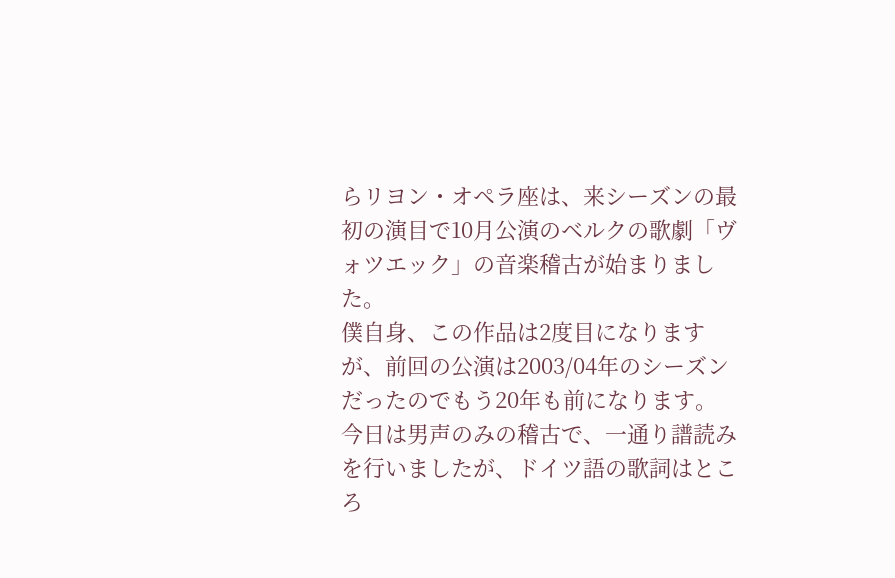らリヨン・オペラ座は、来シーズンの最初の演目で10月公演のベルクの歌劇「ヴォツエック」の音楽稽古が始まりました。
僕自身、この作品は2度目になりますが、前回の公演は2003/04年のシーズンだったのでもう20年も前になります。
今日は男声のみの稽古で、一通り譜読みを行いましたが、ドイツ語の歌詞はところ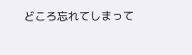どころ忘れてしまって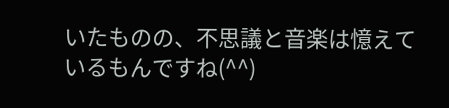いたものの、不思議と音楽は憶えているもんですね(^^)